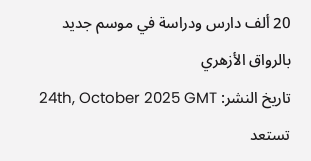20 ألف دارس ودراسة في موسم جديد بالرواق الأزهري
تاريخ النشر: 24th, October 2025 GMT
تستعد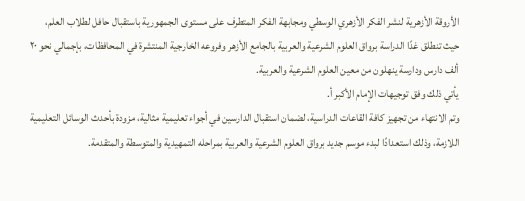الأروقة الأزهرية لنشر الفكر الأزهري الوسطي ومجابهة الفكر المتطرف على مستوى الجمهورية باستقبال حافل لطلاب العلم، حيث تنطلق غدًا الدراسة برواق العلوم الشرعية والعربية بالجامع الأزهر وفروعه الخارجية المنتشرة في المحافظات، بإجمالي نحو ٢٠ ألف دارس ودارسة ينهلون من معين العلوم الشرعية والعربية.
يأتي ذلك وفق توجيهات الإمام الأكبر أ.
وتم الانتهاء من تجهيز كافة القاعات الدراسية، لضمان استقبال الدارسين في أجواء تعليمية مثالية، مزودة بأحدث الوسائل التعليمية اللازمة، وذلك استعدادًا لبدء موسم جديد برواق العلوم الشرعية والعربية بمراحله التمهيدية والمتوسطة والمتقدمة.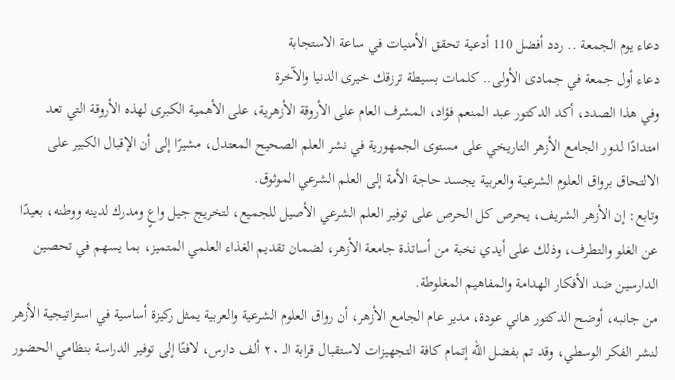دعاء يوم الجمعة .. ردد أفضل 110 أدعية تحقق الأمنيات في ساعة الاستجابة
دعاء أول جمعة في جمادى الأولى.. كلمات بسيطة ترزقك خيرى الدنيا والآخرة
وفي هذا الصدد، أكد الدكتور عبد المنعم فؤاد، المشرف العام على الأروقة الأزهرية، على الأهمية الكبرى لهذه الأروقة التي تعد امتدادًا لدور الجامع الأزهر التاريخي على مستوى الجمهورية في نشر العلم الصحيح المعتدل، مشيرًا إلى أن الإقبال الكبير على الالتحاق برواق العلوم الشرعية والعربية يجسد حاجة الأمة إلى العلم الشرعي الموثوق.
وتابع: إن الأزهر الشريف، يحرص كل الحرص على توفير العلم الشرعي الأصيل للجميع، لتخريج جيل واعٍ ومدرك لدينه ووطنه، بعيدًا عن الغلو والتطرف، وذلك على أيدي نخبة من أساتذة جامعة الأزهر، لضمان تقديم الغذاء العلمي المتميز، بما يسهم في تحصين الدارسين ضد الأفكار الهدامة والمفاهيم المغلوطة.
من جانبه، أوضح الدكتور هاني عودة، مدير عام الجامع الأزهر، أن رواق العلوم الشرعية والعربية يمثل ركيزة أساسية في استراتيجية الأزهر لنشر الفكر الوسطي، وقد تم بفضل الله إتمام كافة التجهيزات لاستقبال قرابة الـ ٢٠ ألف دارس، لافتًا إلى توفير الدراسة بنظامي الحضور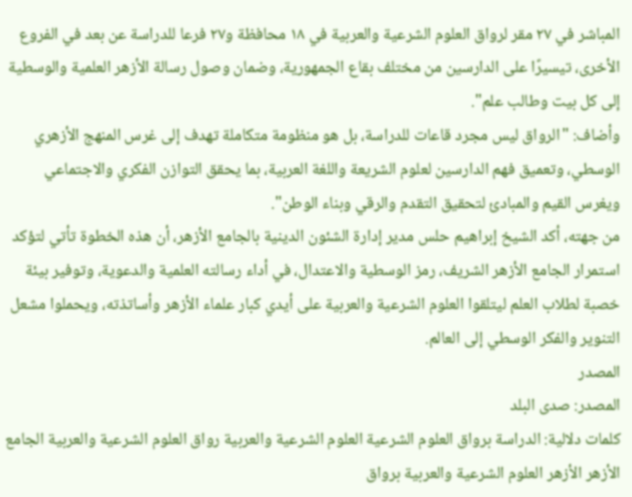المباشر في ٢٧ مقر لرواق العلوم الشرعية والعربية في ١٨ محافظة و٢٧ فرعا للدراسة عن بعد في الفروع الأخرى، تيسيرًا على الدارسين من مختلف بقاع الجمهورية، وضمان وصول رسالة الأزهر العلمية والوسطية إلى كل بيت وطالب علم".
وأضاف: "الرواق ليس مجرد قاعات للدراسة، بل هو منظومة متكاملة تهدف إلى غرس المنهج الأزهري الوسطي، وتعميق فهم الدارسين لعلوم الشريعة واللغة العربية، بما يحقق التوازن الفكري والاجتماعي ويغرس القيم والمبادئ لتحقيق التقدم والرقي وبناء الوطن".
من جهته، أكد الشيخ إبراهيم حلس مدير إدارة الشئون الدينية بالجامع الأزهر، أن هذه الخطوة تأتي لتؤكد استمرار الجامع الأزهر الشريف، رمز الوسطية والاعتدال، في أداء رسالته العلمية والدعوية، وتوفير بيئة خصبة لطلاب العلم ليتلقوا العلوم الشرعية والعربية على أيدي كبار علماء الأزهر وأساتذته، ويحملوا مشعل التنوير والفكر الوسطي إلى العالم.
المصدر
المصدر: صدى البلد
كلمات دلالية: الدراسة برواق العلوم الشرعية العلوم الشرعية والعربية رواق العلوم الشرعية والعربية الجامع الأزهر الأزهر العلوم الشرعیة والعربیة برواق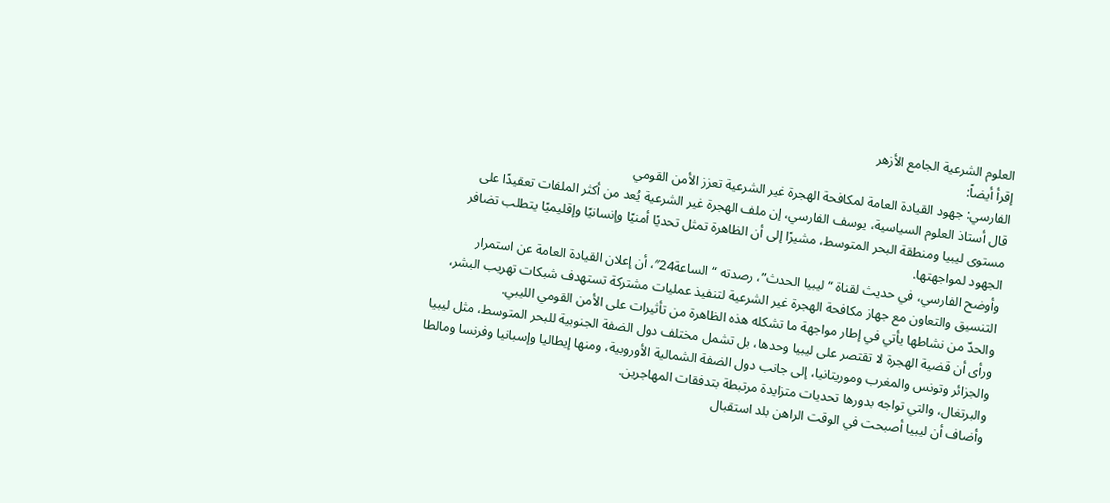العلوم الشرعیة الجامع الأزهر
إقرأ أيضاً:
الفارسي: جهود القيادة العامة لمكافحة الهجرة غير الشرعية تعزز الأمن القومي
قال أستاذ العلوم السياسية، يوسف الفارسي، إن ملف الهجرة غير الشرعية يُعد من أكثر الملفات تعقيدًا على مستوى ليبيا ومنطقة البحر المتوسط، مشيرًا إلى أن الظاهرة تمثل تحديًا أمنيًا وإنسانيًا وإقليميًا يتطلب تضافر الجهود لمواجهتها.
وأوضح الفارسي، في حديث لقناة “ليبيا الحدث”، رصدته “الساعة24″، أن إعلان القيادة العامة عن استمرار التنسيق والتعاون مع جهاز مكافحة الهجرة غير الشرعية لتنفيذ عمليات مشتركة تستهدف شبكات تهريب البشر، والحدّ من نشاطها يأتي في إطار مواجهة ما تشكله هذه الظاهرة من تأثيرات على الأمن القومي الليبي.
ورأى أن قضية الهجرة لا تقتصر على ليبيا وحدها، بل تشمل مختلف دول الضفة الجنوبية للبحر المتوسط، مثل ليبيا والجزائر وتونس والمغرب وموريتانيا، إلى جانب دول الضفة الشمالية الأوروبية، ومنها إيطاليا وإسبانيا وفرنسا ومالطا والبرتغال، والتي تواجه بدورها تحديات متزايدة مرتبطة بتدفقات المهاجرين.
وأضاف أن ليبيا أصبحت في الوقت الراهن بلد استقبال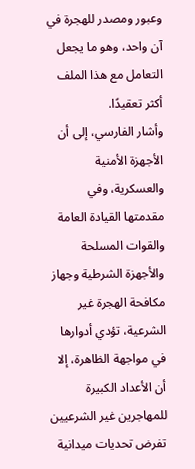وعبور ومصدر للهجرة في آن واحد، وهو ما يجعل التعامل مع هذا الملف أكثر تعقيدًا.
وأشار الفارسي، إلى أن الأجهزة الأمنية والعسكرية، وفي مقدمتها القيادة العامة والقوات المسلحة والأجهزة الشرطية وجهاز مكافحة الهجرة غير الشرعية، تؤدي أدوارها في مواجهة الظاهرة، إلا أن الأعداد الكبيرة للمهاجرين غير الشرعيين تفرض تحديات ميدانية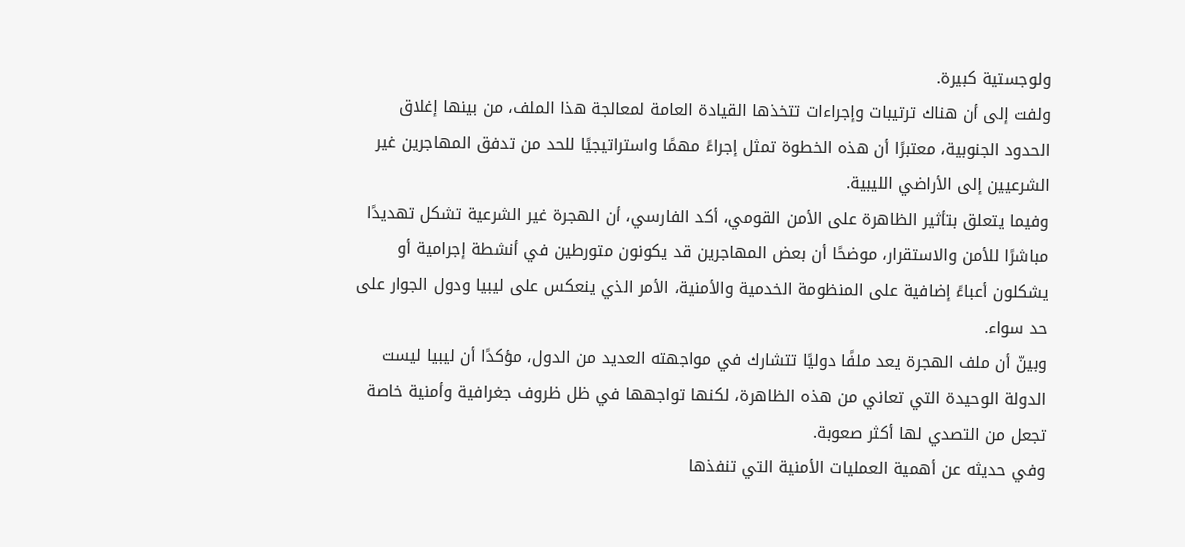ولوجستية كبيرة.
ولفت إلى أن هناك ترتيبات وإجراءات تتخذها القيادة العامة لمعالجة هذا الملف، من بينها إغلاق الحدود الجنوبية، معتبرًا أن هذه الخطوة تمثل إجراءً مهمًا واستراتيجيًا للحد من تدفق المهاجرين غير الشرعيين إلى الأراضي الليبية.
وفيما يتعلق بتأثير الظاهرة على الأمن القومي، أكد الفارسي، أن الهجرة غير الشرعية تشكل تهديدًا مباشرًا للأمن والاستقرار، موضحًا أن بعض المهاجرين قد يكونون متورطين في أنشطة إجرامية أو يشكلون أعباءً إضافية على المنظومة الخدمية والأمنية، الأمر الذي ينعكس على ليبيا ودول الجوار على حد سواء.
وبينّ أن ملف الهجرة يعد ملفًا دوليًا تتشارك في مواجهته العديد من الدول، مؤكدًا أن ليبيا ليست الدولة الوحيدة التي تعاني من هذه الظاهرة، لكنها تواجهها في ظل ظروف جغرافية وأمنية خاصة تجعل من التصدي لها أكثر صعوبة.
وفي حديثه عن أهمية العمليات الأمنية التي تنفذها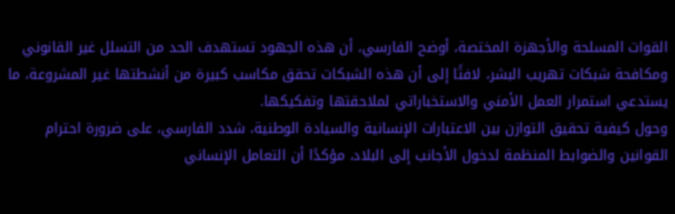القوات المسلحة والأجهزة المختصة، أوضح الفارسي، أن هذه الجهود تستهدف الحد من التسلل غير القانوني ومكافحة شبكات تهريب البشر، لافتًا إلى أن هذه الشبكات تحقق مكاسب كبيرة من أنشطتها غير المشروعة، ما يستدعي استمرار العمل الأمني والاستخباراتي لملاحقتها وتفكيكها.
وحول كيفية تحقيق التوازن بين الاعتبارات الإنسانية والسيادة الوطنية، شدد الفارسي، على ضرورة احترام القوانين والضوابط المنظمة لدخول الأجانب إلى البلاد، مؤكدًا أن التعامل الإنساني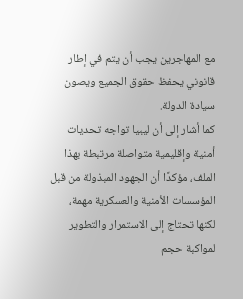مع المهاجرين يجب أن يتم في إطار قانوني يحفظ حقوق الجميع ويصون سيادة الدولة.
كما أشار إلى أن ليبيا تواجه تحديات أمنية وإقليمية متواصلة مرتبطة بهذا الملف، مؤكدًا أن الجهود المبذولة من قبل المؤسسات الأمنية والعسكرية مهمة، لكنها تحتاج إلى الاستمرار والتطوير لمواكبة حجم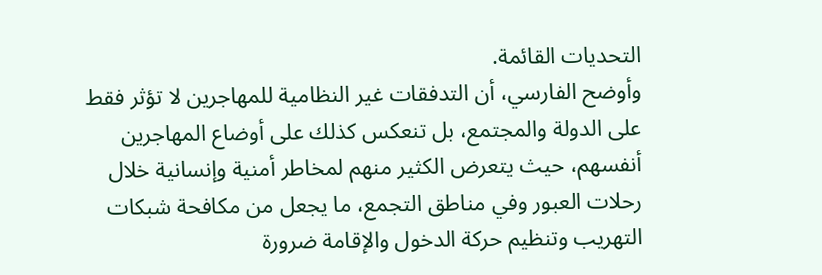التحديات القائمة.
وأوضح الفارسي، أن التدفقات غير النظامية للمهاجرين لا تؤثر فقط على الدولة والمجتمع، بل تنعكس كذلك على أوضاع المهاجرين أنفسهم، حيث يتعرض الكثير منهم لمخاطر أمنية وإنسانية خلال رحلات العبور وفي مناطق التجمع، ما يجعل من مكافحة شبكات التهريب وتنظيم حركة الدخول والإقامة ضرورة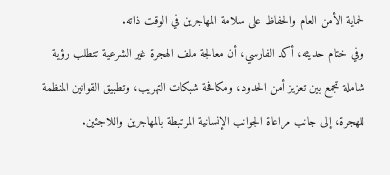لحماية الأمن العام والحفاظ على سلامة المهاجرين في الوقت ذاته.
وفي ختام حديثه، أكد الفارسي، أن معالجة ملف الهجرة غير الشرعية تتطلب رؤية شاملة تجمع بين تعزيز أمن الحدود، ومكافحة شبكات التهريب، وتطبيق القوانين المنظمة للهجرة، إلى جانب مراعاة الجوانب الإنسانية المرتبطة بالمهاجرين واللاجئين.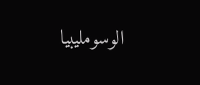الوسومليبيا